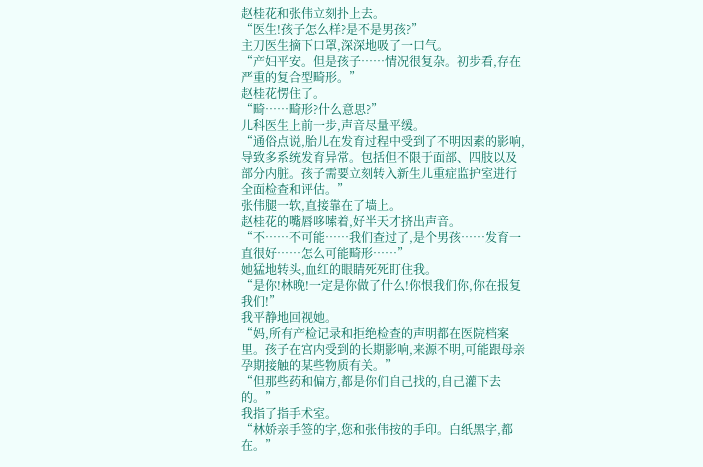赵桂花和张伟立刻扑上去。
“医生!孩子怎么样?是不是男孩?”
主刀医生摘下口罩,深深地吸了一口气。
“产妇平安。但是孩子……情况很复杂。初步看,存在严重的复合型畸形。”
赵桂花愣住了。
“畸……畸形?什么意思?”
儿科医生上前一步,声音尽量平缓。
“通俗点说,胎儿在发育过程中受到了不明因素的影响,导致多系统发育异常。包括但不限于面部、四肢以及部分内脏。孩子需要立刻转入新生儿重症监护室进行全面检查和评估。”
张伟腿一软,直接靠在了墙上。
赵桂花的嘴唇哆嗦着,好半天才挤出声音。
“不……不可能……我们查过了,是个男孩……发育一直很好……怎么可能畸形……”
她猛地转头,血红的眼睛死死盯住我。
“是你!林晚!一定是你做了什么!你恨我们你,你在报复我们!”
我平静地回视她。
“妈,所有产检记录和拒绝检查的声明都在医院档案里。孩子在宫内受到的长期影响,来源不明,可能跟母亲孕期接触的某些物质有关。”
“但那些药和偏方,都是你们自己找的,自己灌下去的。”
我指了指手术室。
“林娇亲手签的字,您和张伟按的手印。白纸黑字,都在。”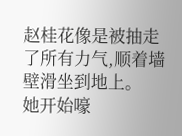赵桂花像是被抽走了所有力气,顺着墙壁滑坐到地上。
她开始嚎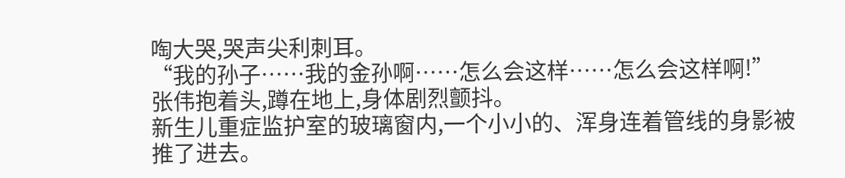啕大哭,哭声尖利刺耳。
“我的孙子……我的金孙啊……怎么会这样……怎么会这样啊!”
张伟抱着头,蹲在地上,身体剧烈颤抖。
新生儿重症监护室的玻璃窗内,一个小小的、浑身连着管线的身影被推了进去。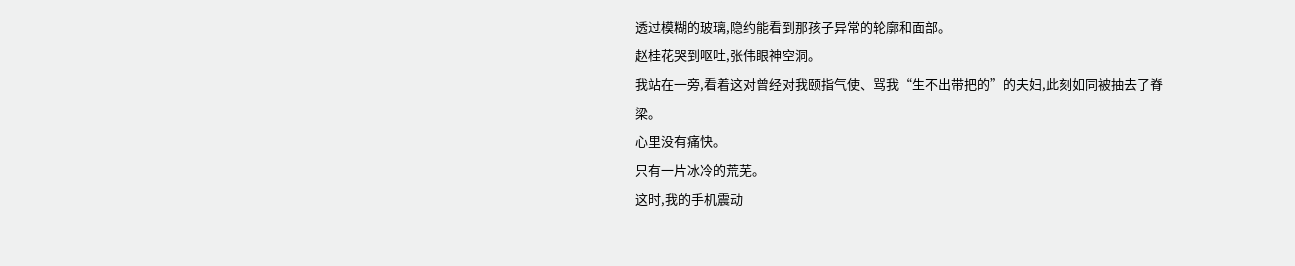透过模糊的玻璃,隐约能看到那孩子异常的轮廓和面部。
赵桂花哭到呕吐,张伟眼神空洞。
我站在一旁,看着这对曾经对我颐指气使、骂我“生不出带把的”的夫妇,此刻如同被抽去了脊梁。
心里没有痛快。
只有一片冰冷的荒芜。
这时,我的手机震动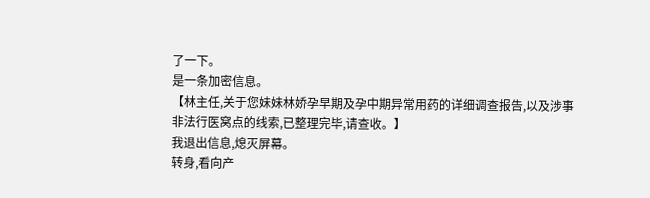了一下。
是一条加密信息。
【林主任,关于您妹妹林娇孕早期及孕中期异常用药的详细调查报告,以及涉事非法行医窝点的线索,已整理完毕,请查收。】
我退出信息,熄灭屏幕。
转身,看向产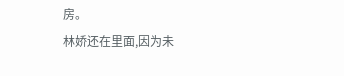房。
林娇还在里面,因为未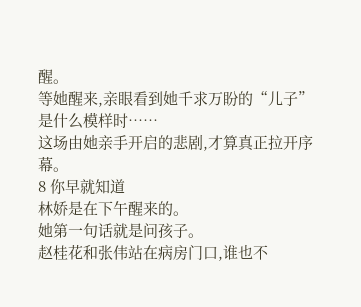醒。
等她醒来,亲眼看到她千求万盼的“儿子”是什么模样时……
这场由她亲手开启的悲剧,才算真正拉开序幕。
8 你早就知道
林娇是在下午醒来的。
她第一句话就是问孩子。
赵桂花和张伟站在病房门口,谁也不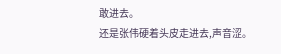敢进去。
还是张伟硬着头皮走进去,声音涩。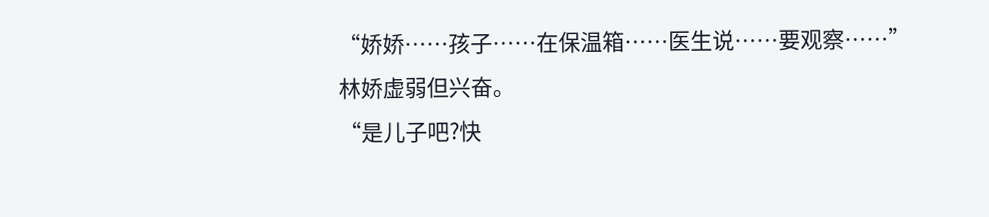“娇娇……孩子……在保温箱……医生说……要观察……”
林娇虚弱但兴奋。
“是儿子吧?快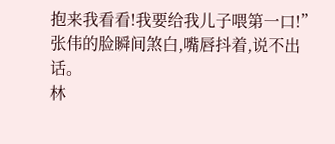抱来我看看!我要给我儿子喂第一口!”
张伟的脸瞬间煞白,嘴唇抖着,说不出话。
林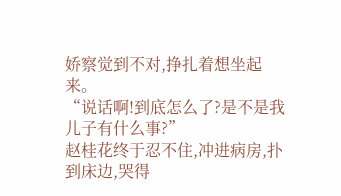娇察觉到不对,挣扎着想坐起来。
“说话啊!到底怎么了?是不是我儿子有什么事?”
赵桂花终于忍不住,冲进病房,扑到床边,哭得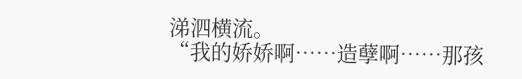涕泗横流。
“我的娇娇啊……造孽啊……那孩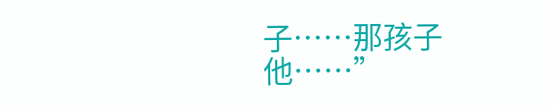子……那孩子他……”